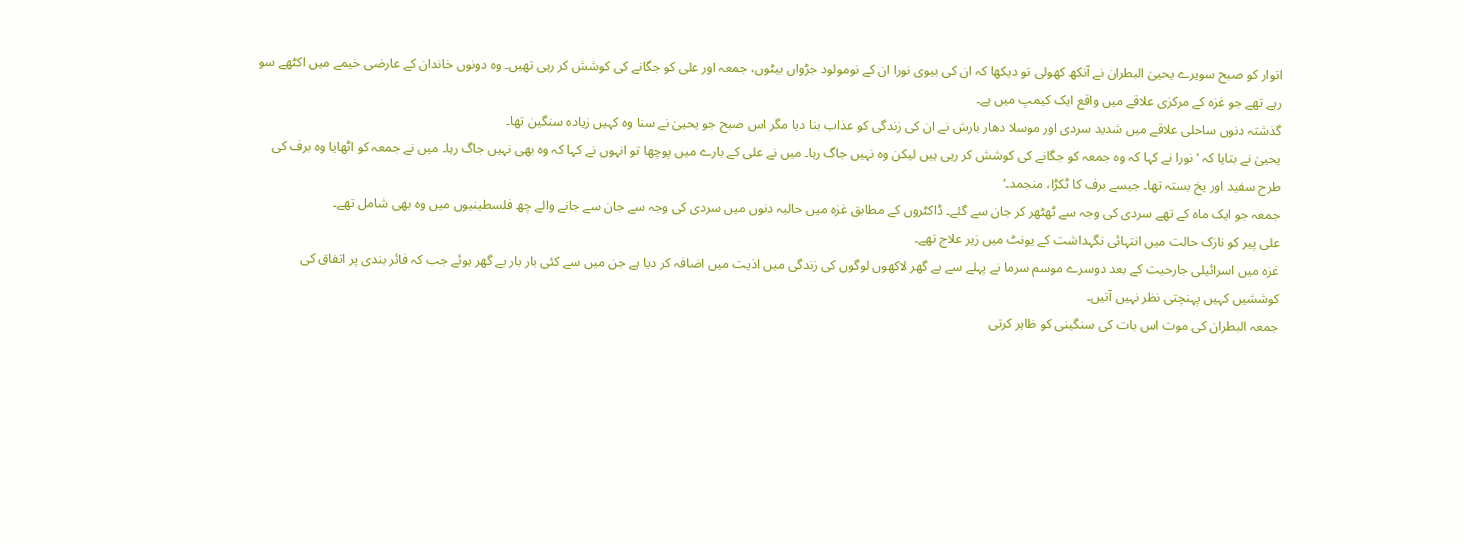اتوار کو صبح سویرے یحيیٰ البطران نے آنکھ کھولی تو دیکھا کہ ان کی بیوی نورا ان کے نومولود جڑواں بیٹوں، جمعہ اور علی کو جگانے کی کوشش کر رہی تھیں۔ وہ دونوں خاندان کے عارضی خیمے میں اکٹھے سو رہے تھے جو غزہ کے مرکزی علاقے میں واقع ایک کیمپ میں ہے۔
گذشتہ دنوں ساحلی علاقے میں شدید سردی اور موسلا دھار بارش نے ان کی زندگی کو عذاب بنا دیا مگر اس صبح جو یحییٰ نے سنا وہ کہیں زیادہ سنگین تھا۔
یحيیٰ نے بتایا کہ ’نورا نے کہا کہ وہ جمعہ کو جگانے کی کوشش کر رہی ہیں لیکن وہ نہیں جاگ رہا۔ میں نے علی کے بارے میں پوچھا تو انہوں نے کہا کہ وہ بھی نہیں جاگ رہا۔ میں نے جمعہ کو اٹھایا وہ برف کی طرح سفید اور یخ بستہ تھا۔ جیسے برف کا ٹکڑا، منجمد۔‘
جمعہ جو ایک ماہ کے تھے سردی کی وجہ سے ٹھٹھر کر جان سے گئے۔ ڈاکٹروں کے مطابق غزہ میں حالیہ دنوں میں سردی کی وجہ سے جان سے جانے والے چھ فلسطینیوں میں وہ بھی شامل تھے۔
علی پیر کو نازک حالت میں انتہائی نگہداشت کے یونٹ میں زیر علاج تھے۔
غزہ میں اسرائیلی جارحیت کے بعد دوسرے موسم سرما نے پہلے سے بے گھر لاکھوں لوگوں کی زندگی میں اذیت میں اضافہ کر دیا ہے جن میں سے کئی بار بار بے گھر ہوئے جب کہ فائر بندی پر اتفاق کی کوششیں کہیں پہنچتی نظر نہیں آتیں۔
جمعہ البطران کی موت اس بات کی سنگینی کو ظاہر کرتی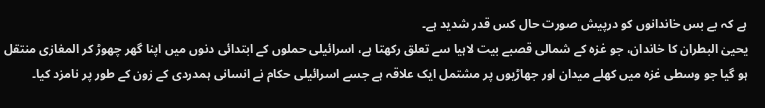ہے کہ بے بس خاندانوں کو درپیش صورت حال کس قدر شدید ہے۔
یحییٰ البطران کا خاندان، جو غزہ کے شمالی قصبے بیت لاہیا سے تعلق رکھتا ہے، اسرائیلی حملوں کے ابتدائی دنوں میں اپنا گھر چھوڑ کر المغازی منتقل ہو گیا جو وسطی غزہ میں کھلے میدان اور جھاڑیوں پر مشتمل ایک علاقہ ہے جسے اسرائیلی حکام نے انسانی ہمدردی کے زون کے طور پر نامزد کیا۔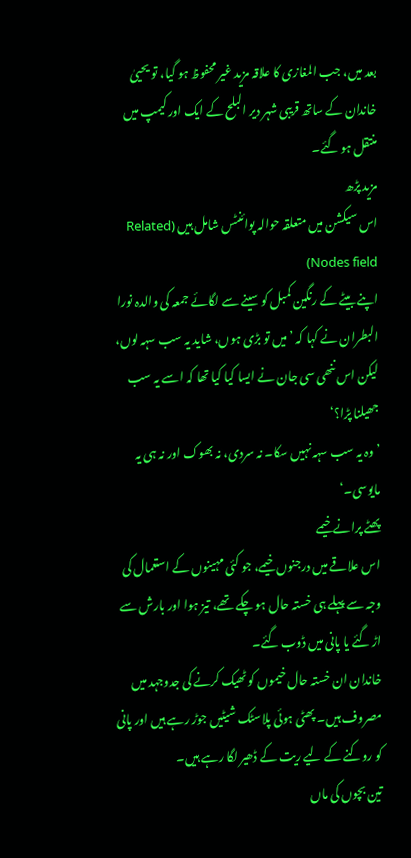بعد میں، جب المغازی کا علاقہ مزید غیر محفوظ ہو گیا، تو یحییٰ خاندان کے ساتھ قریبی شہر دیر البلح کے ایک اور کیمپ میں منتقل ہو گئے۔
مزید پڑھ
اس سیکشن میں متعلقہ حوالہ پوائنٹس شامل ہیں (Related Nodes field)
اپنے بیٹے کے رنگین کمبل کو سینے سے لگائے جمعہ کی والدہ نورا البطران نے کہا کہ ’میں تو بڑی ہوں، شاید یہ سب سہہ لوں، لیکن اس ننھی سی جان نے ایسا کیا کیا تھا کہ اسے یہ سب جھیلنا پڑا؟‘
’وہ یہ سب سہہ نہیں سکا۔ نہ سردی، نہ بھوک اور نہ ہی یہ مایوسی۔‘
پھٹے پرانے خیمے
اس علاقے میں درجنوں خیمے، جو کئی مہینوں کے استعمال کی وجہ سے پہلے ہی خستہ حال ہو چکے تھے، تیز ہوا اور بارش سے اڑ گئے یا پانی میں ڈوب گئے۔
خاندان ان خستہ حال خیموں کو ٹھیک کرنے کی جدوجہد میں مصروف ہیں۔ پھٹی ہوئی پلاسٹک شیٹیں جوڑ رہے ہیں اور پانی کو روکنے کے لیے ریت کے ڈھیر لگا رہے ہیں۔
تین بچوں کی ماں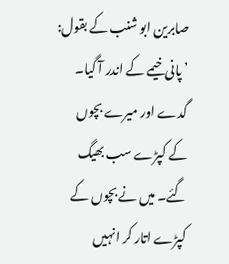صابرین ابو شنب کے بقول: ’پانی خیمے کے اندر آ گیا۔ گدے اور میرے بچوں کے کپڑے سب بھیگ گئے۔ میں نے بچوں کے کپڑے اتار کر انہیں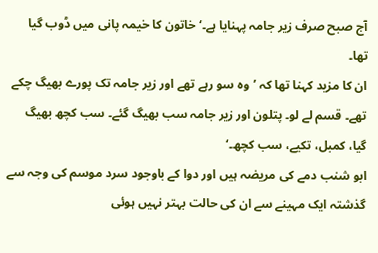آج صبح صرف زیر جامہ پہنایا ہے۔‘ خاتون کا خیمہ پانی میں ڈوب گیا تھا۔
ان کا مزید کہنا تھا کہ ’وہ سو رہے تھے اور زیر جامہ تک پورے بھیگ چکے تھے۔ قسم لے لو۔ پتلون اور زیر جامہ سب بھیگ گئے۔ سب کچھ بھیگ گیا، کمبل، تکیے، سب کچھ۔‘
ابو شنب دمے کی مریضہ ہیں اور دوا کے باوجود سرد موسم کی وجہ سے گذشتہ ایک مہینے سے ان کی حالت بہتر نہیں ہوئی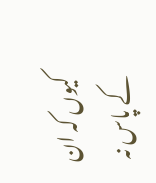کیوں کہ ان کے پاس نہ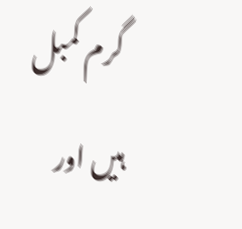گرم کمبل ہیں اور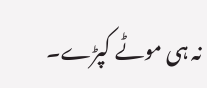نہ ہی موٹے کپڑے۔